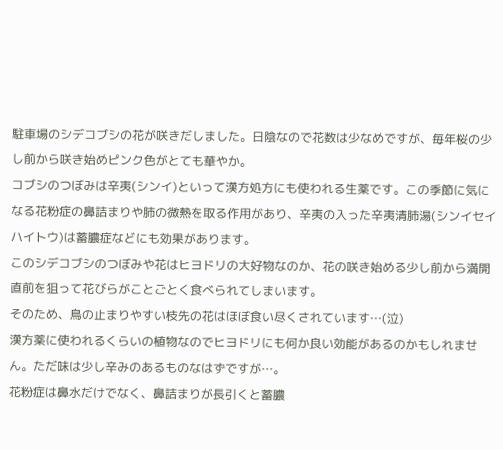駐車場のシデコブシの花が咲きだしました。日陰なので花数は少なめですが、毎年桜の少し前から咲き始めピンク色がとても華やか。
コブシのつぼみは辛夷(シンイ)といって漢方処方にも使われる生薬です。この季節に気になる花粉症の鼻詰まりや肺の微熱を取る作用があり、辛夷の入った辛夷清肺湯(シンイセイハイトウ)は蓄膿症などにも効果があります。
このシデコブシのつぼみや花はヒヨドリの大好物なのか、花の咲き始める少し前から満開直前を狙って花びらがことごとく食べられてしまいます。
そのため、鳥の止まりやすい枝先の花はほぼ食い尽くされています…(泣)
漢方薬に使われるくらいの植物なのでヒヨドリにも何か良い効能があるのかもしれません。ただ味は少し辛みのあるものなはずですが…。
花粉症は鼻水だけでなく、鼻詰まりが長引くと蓄膿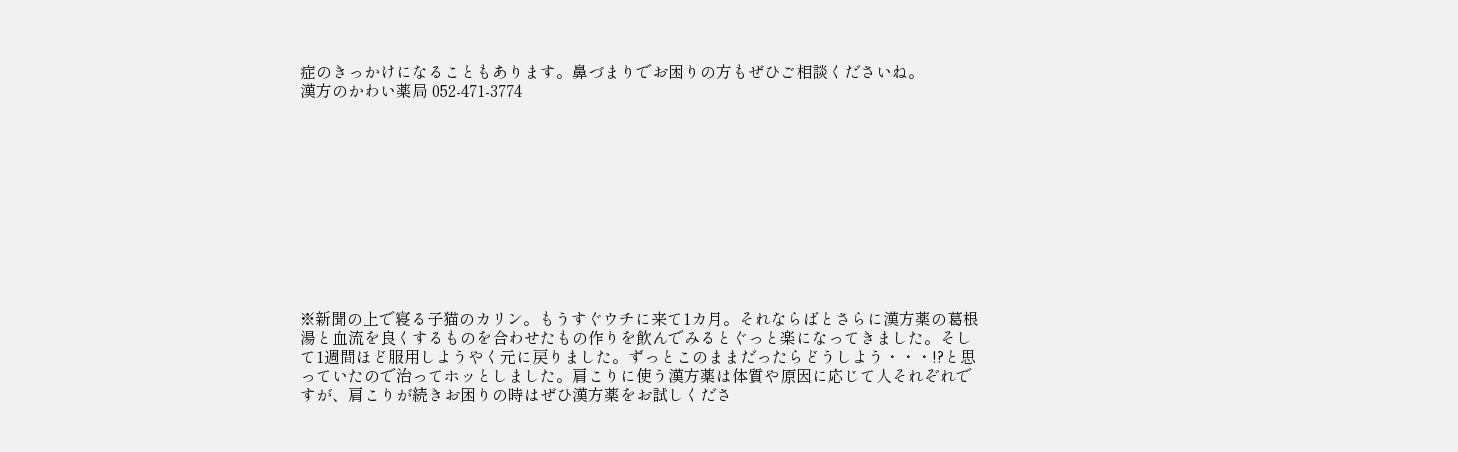症のきっかけになることもあります。鼻づまりでお困りの方もぜひご相談くださいね。
漢方のかわい薬局 052-471-3774











※新聞の上で寝る子猫のカリン。もうすぐウチに来て1カ月。それならばとさらに漢方薬の葛根湯と血流を良くするものを合わせたもの作りを飲んでみるとぐっと楽になってきました。そして1週間ほど服用しようやく元に戻りました。ずっとこのままだったらどうしよう・・・!?と思っていたので治ってホッとしました。肩こりに使う漢方薬は体質や原因に応じて人それぞれですが、肩こりが続きお困りの時はぜひ漢方薬をお試しくださ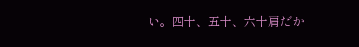い。四十、五十、六十肩だか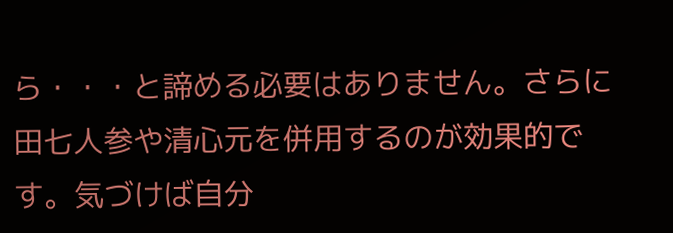ら・・・と諦める必要はありません。さらに田七人参や清心元を併用するのが効果的です。気づけば自分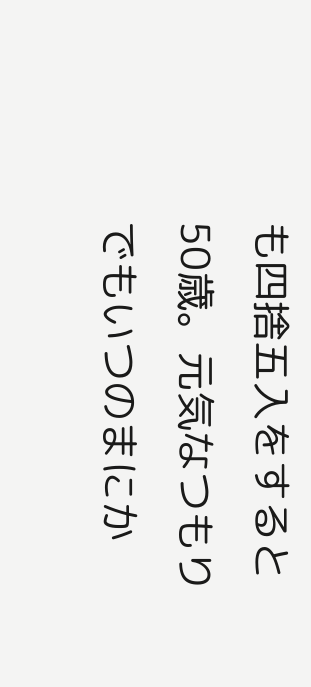も四捨五入をすると50歳。元気なつもりでもいつのまにか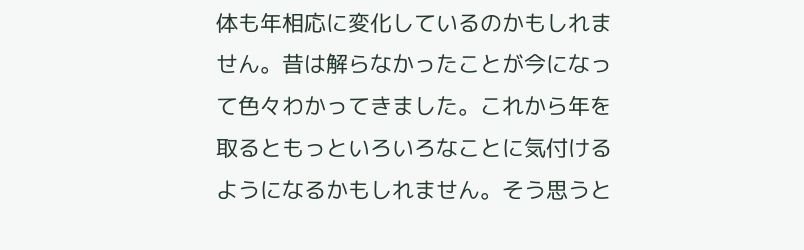体も年相応に変化しているのかもしれません。昔は解らなかったことが今になって色々わかってきました。これから年を取るともっといろいろなことに気付けるようになるかもしれません。そう思うと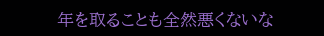年を取ることも全然悪くないな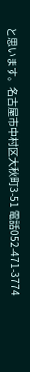と思います。名古屋市中村区大秋町3-51 電話052-471-3774